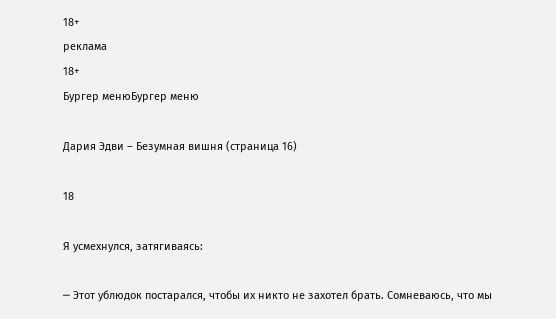18+
реклама
18+
Бургер менюБургер меню

Дария Эдви – Безумная вишня (страница 16)

18

Я усмехнулся, затягиваясь:

─ Этот ублюдок постарался, чтобы их никто не захотел брать. Сомневаюсь, что мы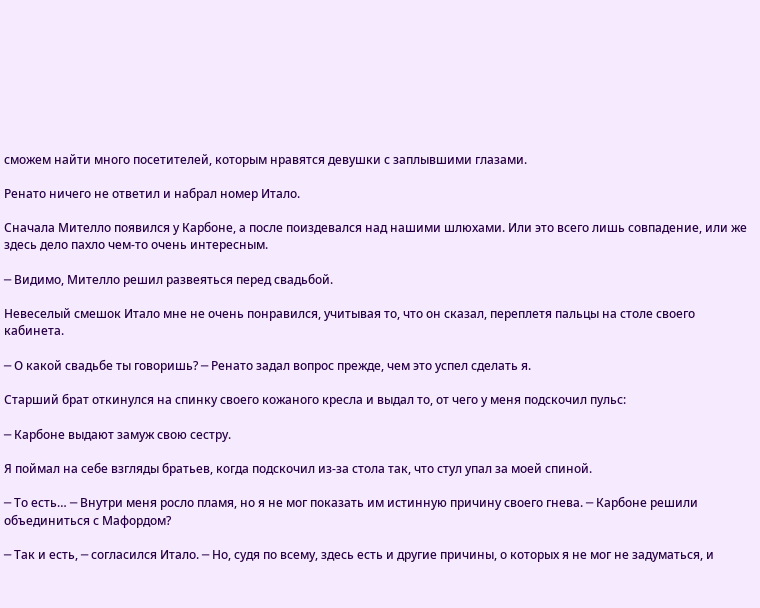сможем найти много посетителей, которым нравятся девушки с заплывшими глазами.

Ренато ничего не ответил и набрал номер Итало.

Сначала Мителло появился у Карбоне, а после поиздевался над нашими шлюхами. Или это всего лишь совпадение, или же здесь дело пахло чем-то очень интересным.

─ Видимо, Мителло решил развеяться перед свадьбой.

Невеселый смешок Итало мне не очень понравился, учитывая то, что он сказал, переплетя пальцы на столе своего кабинета.

─ О какой свадьбе ты говоришь? ─ Ренато задал вопрос прежде, чем это успел сделать я.

Старший брат откинулся на спинку своего кожаного кресла и выдал то, от чего у меня подскочил пульс:

─ Карбоне выдают замуж свою сестру.

Я поймал на себе взгляды братьев, когда подскочил из-за стола так, что стул упал за моей спиной.

─ То есть… ─ Внутри меня росло пламя, но я не мог показать им истинную причину своего гнева. ─ Карбоне решили объединиться с Мафордом?

─ Так и есть, ─ согласился Итало. ─ Но, судя по всему, здесь есть и другие причины, о которых я не мог не задуматься, и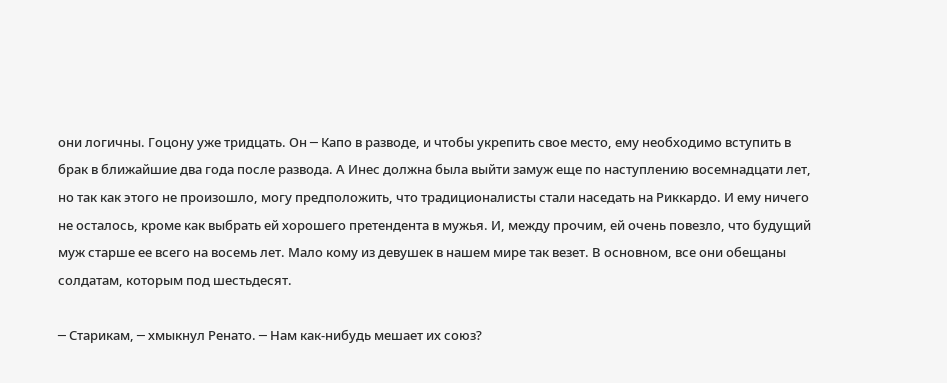они логичны. Гоцону уже тридцать. Он ─ Капо в разводе, и чтобы укрепить свое место, ему необходимо вступить в брак в ближайшие два года после развода. А Инес должна была выйти замуж еще по наступлению восемнадцати лет, но так как этого не произошло, могу предположить, что традиционалисты стали наседать на Риккардо. И ему ничего не осталось, кроме как выбрать ей хорошего претендента в мужья. И, между прочим, ей очень повезло, что будущий муж старше ее всего на восемь лет. Мало кому из девушек в нашем мире так везет. В основном, все они обещаны солдатам, которым под шестьдесят.

─ Старикам, ─ хмыкнул Ренато. ─ Нам как-нибудь мешает их союз?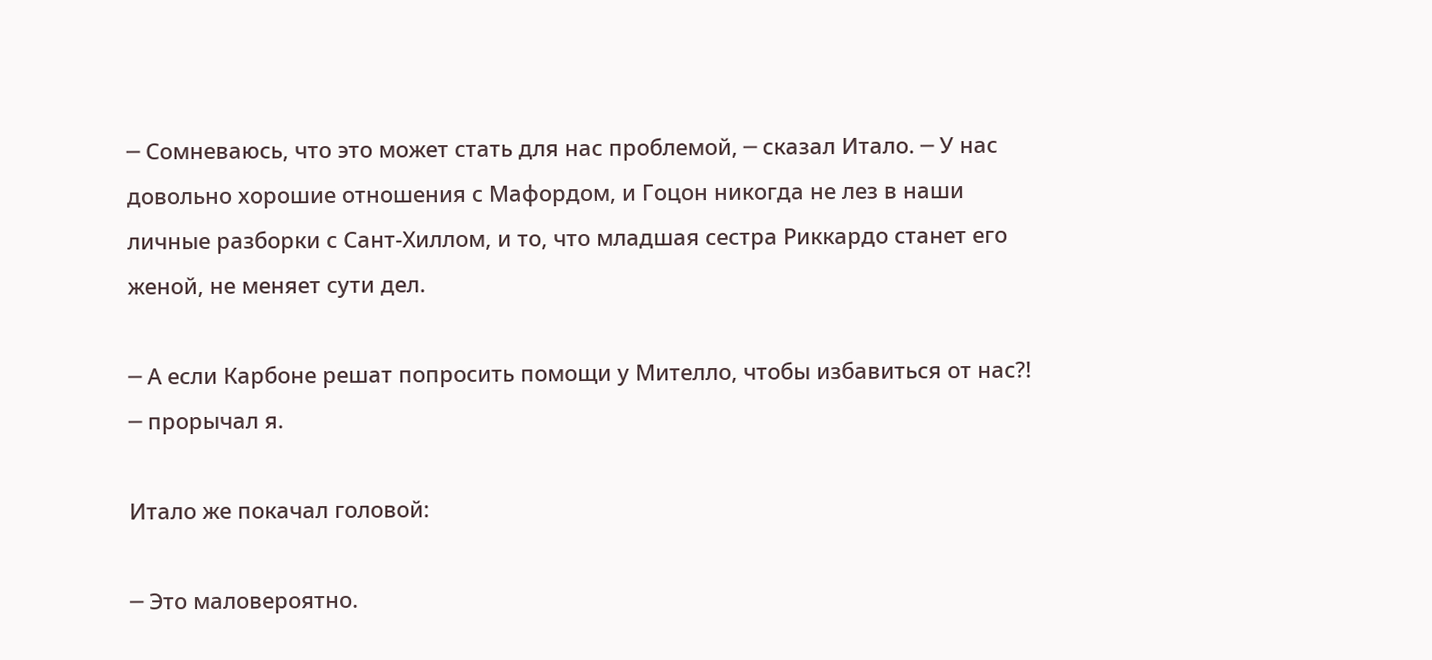─ Сомневаюсь, что это может стать для нас проблемой, ─ сказал Итало. ─ У нас довольно хорошие отношения с Мафордом, и Гоцон никогда не лез в наши личные разборки с Сант-Хиллом, и то, что младшая сестра Риккардо станет его женой, не меняет сути дел.

─ А если Карбоне решат попросить помощи у Мителло, чтобы избавиться от нас?! ─ прорычал я.

Итало же покачал головой:

─ Это маловероятно.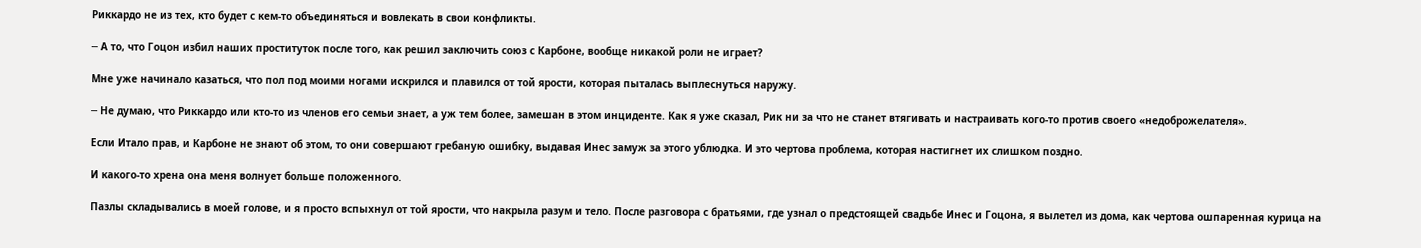Риккардо не из тех, кто будет с кем-то объединяться и вовлекать в свои конфликты.

─ А то, что Гоцон избил наших проституток после того, как решил заключить союз с Карбоне, вообще никакой роли не играет?

Мне уже начинало казаться, что пол под моими ногами искрился и плавился от той ярости, которая пыталась выплеснуться наружу.

─ Не думаю, что Риккардо или кто-то из членов его семьи знает, а уж тем более, замешан в этом инциденте. Как я уже сказал, Рик ни за что не станет втягивать и настраивать кого-то против своего «недоброжелателя».

Если Итало прав, и Карбоне не знают об этом, то они совершают гребаную ошибку, выдавая Инес замуж за этого ублюдка. И это чертова проблема, которая настигнет их слишком поздно.

И какого-то хрена она меня волнует больше положенного.

Пазлы складывались в моей голове, и я просто вспыхнул от той ярости, что накрыла разум и тело. После разговора с братьями, где узнал о предстоящей свадьбе Инес и Гоцона, я вылетел из дома, как чертова ошпаренная курица на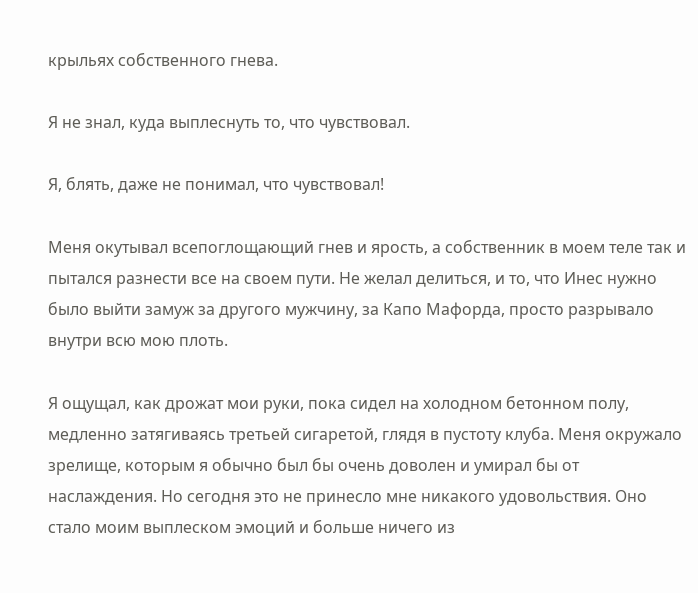крыльях собственного гнева.

Я не знал, куда выплеснуть то, что чувствовал.

Я, блять, даже не понимал, что чувствовал!

Меня окутывал всепоглощающий гнев и ярость, а собственник в моем теле так и пытался разнести все на своем пути. Не желал делиться, и то, что Инес нужно было выйти замуж за другого мужчину, за Капо Мафорда, просто разрывало внутри всю мою плоть.

Я ощущал, как дрожат мои руки, пока сидел на холодном бетонном полу, медленно затягиваясь третьей сигаретой, глядя в пустоту клуба. Меня окружало зрелище, которым я обычно был бы очень доволен и умирал бы от наслаждения. Но сегодня это не принесло мне никакого удовольствия. Оно стало моим выплеском эмоций и больше ничего из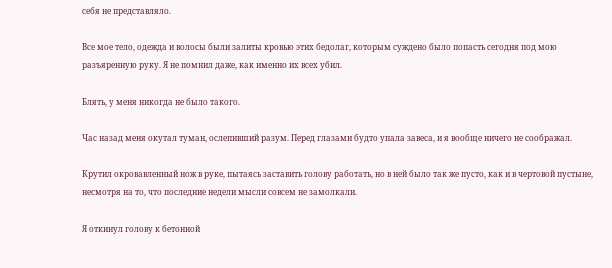себя не представляло.

Все мое тело, одежда и волосы были залиты кровью этих бедолаг, которым суждено было попасть сегодня под мою разъяренную руку. Я не помнил даже, как именно их всех убил.

Блять, у меня никогда не было такого.

Час назад меня окутал туман, ослепивший разум. Перед глазами будто упала завеса, и я вообще ничего не соображал.

Крутил окровавленный нож в руке, пытаясь заставить голову работать, но в ней было так же пусто, как и в чертовой пустыне, несмотря на то, что последние недели мысли совсем не замолкали.

Я откинул голову к бетонной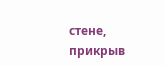стене, прикрыв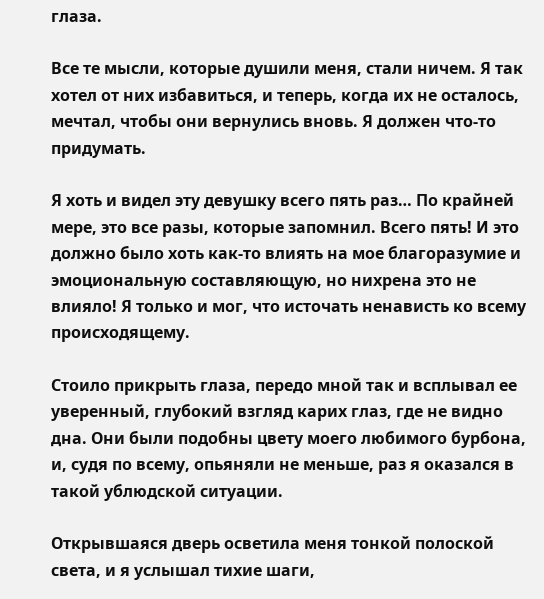глаза.

Все те мысли, которые душили меня, стали ничем. Я так хотел от них избавиться, и теперь, когда их не осталось, мечтал, чтобы они вернулись вновь. Я должен что-то придумать.

Я хоть и видел эту девушку всего пять раз… По крайней мере, это все разы, которые запомнил. Всего пять! И это должно было хоть как-то влиять на мое благоразумие и эмоциональную составляющую, но нихрена это не влияло! Я только и мог, что источать ненависть ко всему происходящему.

Стоило прикрыть глаза, передо мной так и всплывал ее уверенный, глубокий взгляд карих глаз, где не видно дна. Они были подобны цвету моего любимого бурбона, и, судя по всему, опьяняли не меньше, раз я оказался в такой ублюдской ситуации.

Открывшаяся дверь осветила меня тонкой полоской света, и я услышал тихие шаги,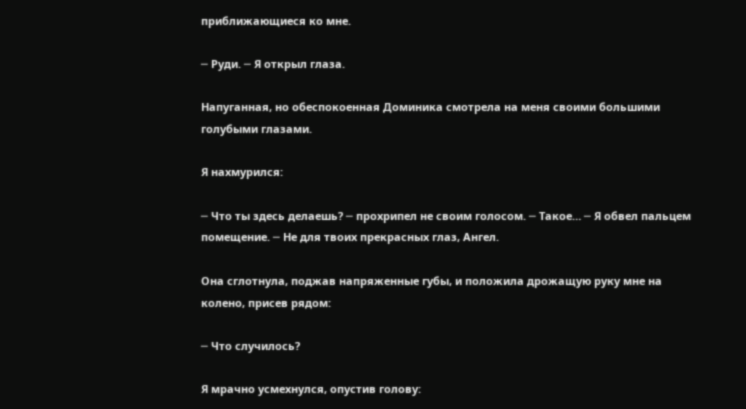приближающиеся ко мне.

─ Руди. ─ Я открыл глаза.

Напуганная, но обеспокоенная Доминика смотрела на меня своими большими голубыми глазами.

Я нахмурился:

─ Что ты здесь делаешь? ─ прохрипел не своим голосом. ─ Такое… ─ Я обвел пальцем помещение. ─ Не для твоих прекрасных глаз, Ангел.

Она сглотнула, поджав напряженные губы, и положила дрожащую руку мне на колено, присев рядом:

─ Что случилось?

Я мрачно усмехнулся, опустив голову: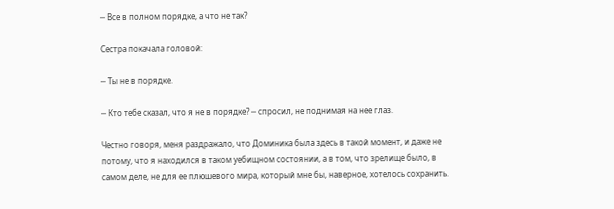─ Все в полном порядке, а что не так?

Сестра покачала головой:

─ Ты не в порядке.

─ Кто тебе сказал, что я не в порядке? ─ спросил, не поднимая на нее глаз.

Честно говоря, меня раздражало, что Доминика была здесь в такой момент, и даже не потому, что я находился в таком уебищном состоянии, а в том, что зрелище было, в самом деле, не для ее плюшевого мира, который мне бы, наверное, хотелось сохранить.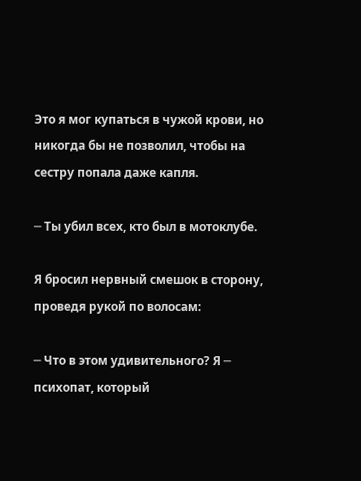Это я мог купаться в чужой крови, но никогда бы не позволил, чтобы на сестру попала даже капля.

─ Ты убил всех, кто был в мотоклубе.

Я бросил нервный смешок в сторону, проведя рукой по волосам:

─ Что в этом удивительного? Я ─ психопат, который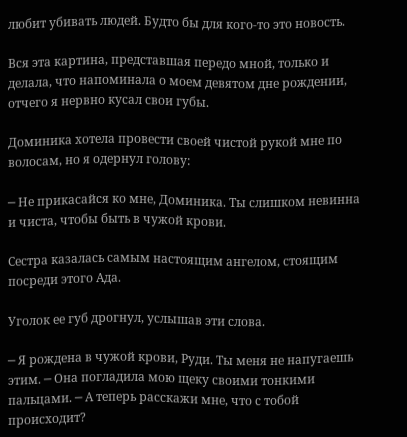любит убивать людей. Будто бы для кого-то это новость.

Вся эта картина, представшая передо мной, только и делала, что напоминала о моем девятом дне рождении, отчего я нервно кусал свои губы.

Доминика хотела провести своей чистой рукой мне по волосам, но я одернул голову:

─ Не прикасайся ко мне, Доминика. Ты слишком невинна и чиста, чтобы быть в чужой крови.

Сестра казалась самым настоящим ангелом, стоящим посреди этого Ада.

Уголок ее губ дрогнул, услышав эти слова.

─ Я рождена в чужой крови, Руди. Ты меня не напугаешь этим. ─ Она погладила мою щеку своими тонкими пальцами. ─ А теперь расскажи мне, что с тобой происходит?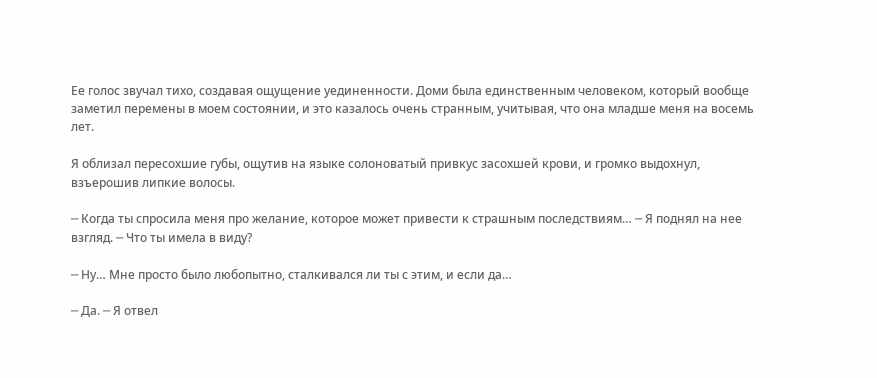Ее голос звучал тихо, создавая ощущение уединенности. Доми была единственным человеком, который вообще заметил перемены в моем состоянии, и это казалось очень странным, учитывая, что она младше меня на восемь лет.

Я облизал пересохшие губы, ощутив на языке солоноватый привкус засохшей крови, и громко выдохнул, взъерошив липкие волосы.

─ Когда ты спросила меня про желание, которое может привести к страшным последствиям… ─ Я поднял на нее взгляд. ─ Что ты имела в виду?

─ Ну… Мне просто было любопытно, сталкивался ли ты с этим, и если да…

─ Да. ─ Я отвел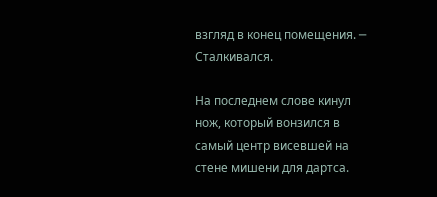взгляд в конец помещения. ─ Сталкивался.

На последнем слове кинул нож, который вонзился в самый центр висевшей на стене мишени для дартса.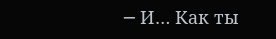─ И… Как ты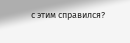с этим справился?